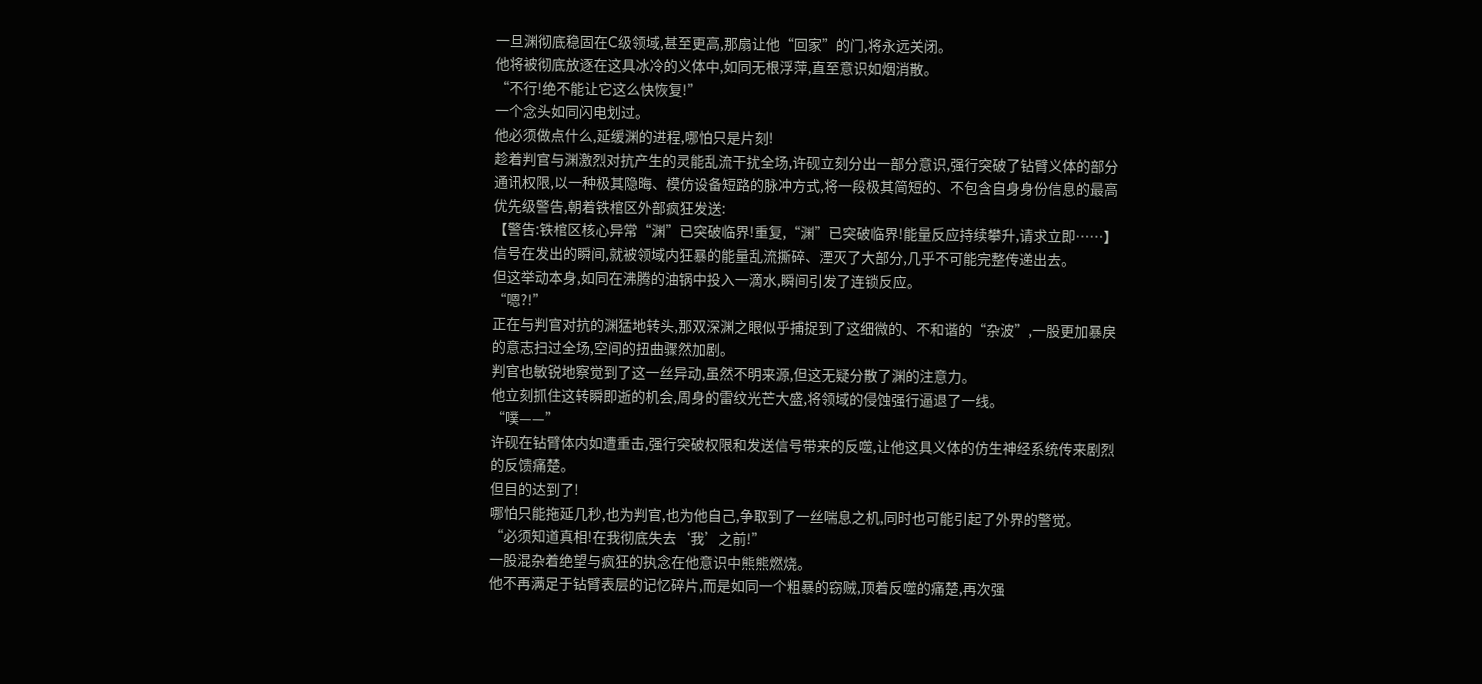一旦渊彻底稳固在C级领域,甚至更高,那扇让他“回家”的门,将永远关闭。
他将被彻底放逐在这具冰冷的义体中,如同无根浮萍,直至意识如烟消散。
“不行!绝不能让它这么快恢复!”
一个念头如同闪电划过。
他必须做点什么,延缓渊的进程,哪怕只是片刻!
趁着判官与渊激烈对抗产生的灵能乱流干扰全场,许砚立刻分出一部分意识,强行突破了钻臂义体的部分通讯权限,以一种极其隐晦、模仿设备短路的脉冲方式,将一段极其简短的、不包含自身身份信息的最高优先级警告,朝着铁棺区外部疯狂发送:
【警告:铁棺区核心异常“渊”已突破临界!重复,“渊”已突破临界!能量反应持续攀升,请求立即……】
信号在发出的瞬间,就被领域内狂暴的能量乱流撕碎、湮灭了大部分,几乎不可能完整传递出去。
但这举动本身,如同在沸腾的油锅中投入一滴水,瞬间引发了连锁反应。
“嗯?!”
正在与判官对抗的渊猛地转头,那双深渊之眼似乎捕捉到了这细微的、不和谐的“杂波”,一股更加暴戾的意志扫过全场,空间的扭曲骤然加剧。
判官也敏锐地察觉到了这一丝异动,虽然不明来源,但这无疑分散了渊的注意力。
他立刻抓住这转瞬即逝的机会,周身的雷纹光芒大盛,将领域的侵蚀强行逼退了一线。
“噗——”
许砚在钻臂体内如遭重击,强行突破权限和发送信号带来的反噬,让他这具义体的仿生神经系统传来剧烈的反馈痛楚。
但目的达到了!
哪怕只能拖延几秒,也为判官,也为他自己,争取到了一丝喘息之机,同时也可能引起了外界的警觉。
“必须知道真相!在我彻底失去‘我’之前!”
一股混杂着绝望与疯狂的执念在他意识中熊熊燃烧。
他不再满足于钻臂表层的记忆碎片,而是如同一个粗暴的窃贼,顶着反噬的痛楚,再次强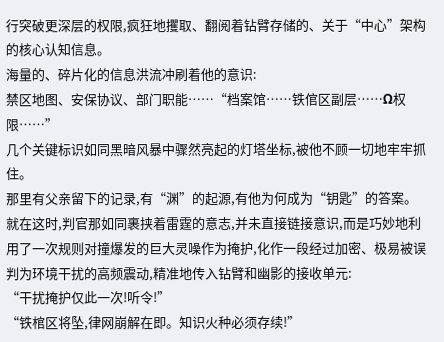行突破更深层的权限,疯狂地攫取、翻阅着钻臂存储的、关于“中心”架构的核心认知信息。
海量的、碎片化的信息洪流冲刷着他的意识:
禁区地图、安保协议、部门职能……“档案馆……铁倌区副层……Ω权限……”
几个关键标识如同黑暗风暴中骤然亮起的灯塔坐标,被他不顾一切地牢牢抓住。
那里有父亲留下的记录,有“渊”的起源,有他为何成为“钥匙”的答案。
就在这时,判官那如同裹挟着雷霆的意志,并未直接链接意识,而是巧妙地利用了一次规则对撞爆发的巨大灵噪作为掩护,化作一段经过加密、极易被误判为环境干扰的高频震动,精准地传入钻臂和幽影的接收单元:
“干扰掩护仅此一次!听令!”
“铁棺区将坠,律网崩解在即。知识火种必须存续!”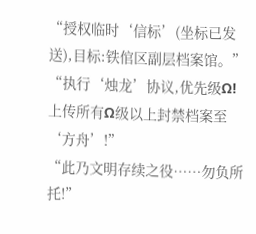“授权临时‘信标’(坐标已发送),目标:铁倌区副层档案馆。”
“执行‘烛龙’协议,优先级Ω!上传所有Ω级以上封禁档案至‘方舟’!”
“此乃文明存续之役……勿负所托!”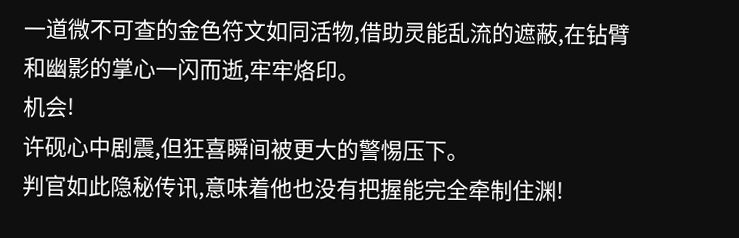一道微不可查的金色符文如同活物,借助灵能乱流的遮蔽,在钻臂和幽影的掌心一闪而逝,牢牢烙印。
机会!
许砚心中剧震,但狂喜瞬间被更大的警惕压下。
判官如此隐秘传讯,意味着他也没有把握能完全牵制住渊!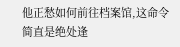他正愁如何前往档案馆,这命令简直是绝处逢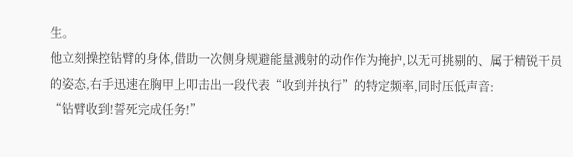生。
他立刻操控钻臂的身体,借助一次侧身规避能量溅射的动作作为掩护,以无可挑剔的、属于精锐干员的姿态,右手迅速在胸甲上叩击出一段代表“收到并执行”的特定频率,同时压低声音:
“钻臂收到!誓死完成任务!”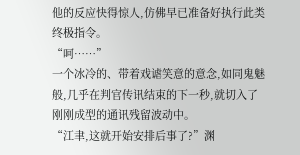他的反应快得惊人,仿佛早已准备好执行此类终极指令。
“呵……”
一个冰冷的、带着戏谑笑意的意念,如同鬼魅般,几乎在判官传讯结束的下一秒,就切入了刚刚成型的通讯残留波动中。
“江聿,这就开始安排后事了?”渊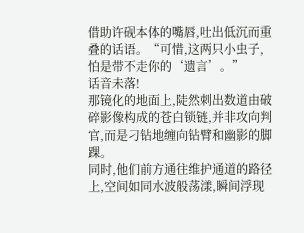借助许砚本体的嘴唇,吐出低沉而重叠的话语。“可惜,这两只小虫子,怕是带不走你的‘遗言’。”
话音未落!
那镜化的地面上,陡然刺出数道由破碎影像构成的苍白锁链,并非攻向判官,而是刁钻地缠向钻臂和幽影的脚踝。
同时,他们前方通往维护通道的路径上,空间如同水波般荡漾,瞬间浮现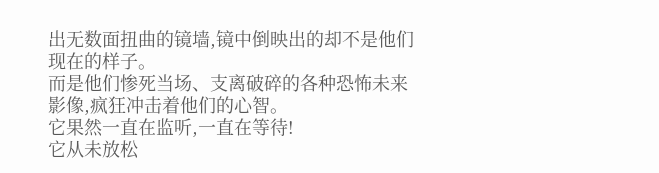出无数面扭曲的镜墙,镜中倒映出的却不是他们现在的样子。
而是他们惨死当场、支离破碎的各种恐怖未来影像,疯狂冲击着他们的心智。
它果然一直在监听,一直在等待!
它从未放松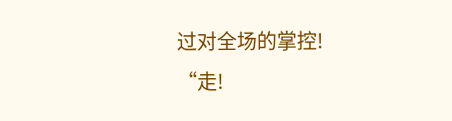过对全场的掌控!
“走!